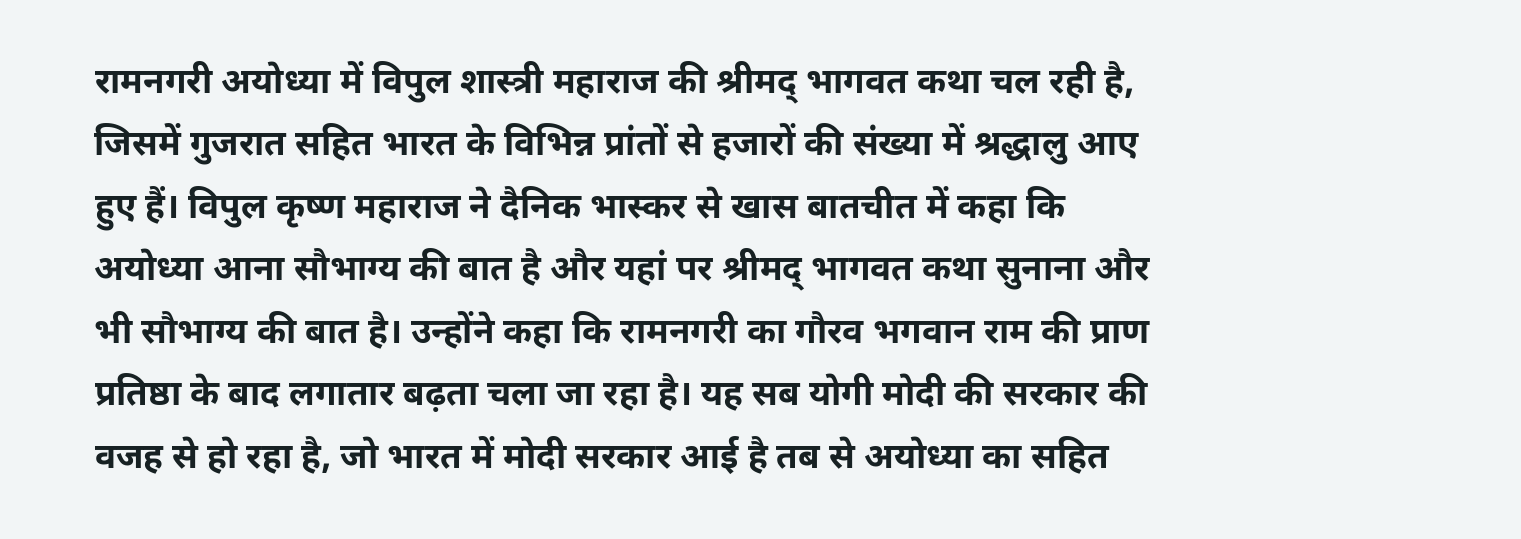रामनगरी अयोध्या में विपुल शास्त्री महाराज की श्रीमद् भागवत कथा चल रही है, जिसमें गुजरात सहित भारत के विभिन्न प्रांतों से हजारों की संख्या में श्रद्धालु आए हुए हैं। विपुल कृष्ण महाराज ने दैनिक भास्कर से खास बातचीत में कहा कि अयोध्या आना सौभाग्य की बात है और यहां पर श्रीमद् भागवत कथा सुनाना और भी सौभाग्य की बात है। उन्होंने कहा कि रामनगरी का गौरव भगवान राम की प्राण प्रतिष्ठा के बाद लगातार बढ़ता चला जा रहा है। यह सब योगी मोदी की सरकार की वजह से हो रहा है, जो भारत में मोदी सरकार आई है तब से अयोध्या का सहित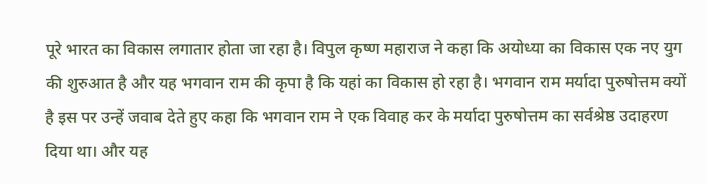पूरे भारत का विकास लगातार होता जा रहा है। विपुल कृष्ण महाराज ने कहा कि अयोध्या का विकास एक नए युग की शुरुआत है और यह भगवान राम की कृपा है कि यहां का विकास हो रहा है। भगवान राम मर्यादा पुरुषोत्तम क्यों है इस पर उन्हें जवाब देते हुए कहा कि भगवान राम ने एक विवाह कर के मर्यादा पुरुषोत्तम का सर्वश्रेष्ठ उदाहरण दिया था। और यह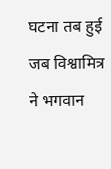घटना तब हुई जब विश्वामित्र ने भगवान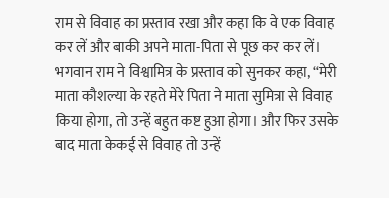राम से विवाह का प्रस्ताव रखा और कहा कि वे एक विवाह कर लें और बाकी अपने माता-पिता से पूछ कर कर लें।
भगवान राम ने विश्वामित्र के प्रस्ताव को सुनकर कहा, “मेरी माता कौशल्या के रहते मेरे पिता ने माता सुमित्रा से विवाह किया होगा, तो उन्हें बहुत कष्ट हुआ होगा। और फिर उसके बाद माता केकई से विवाह तो उन्हें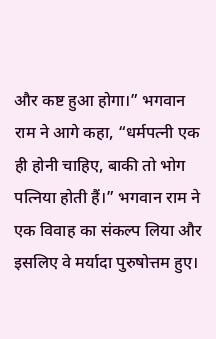और कष्ट हुआ होगा।” भगवान राम ने आगे कहा, “धर्मपत्नी एक ही होनी चाहिए, बाकी तो भोग पत्निया होती हैं।” भगवान राम ने एक विवाह का संकल्प लिया और इसलिए वे मर्यादा पुरुषोत्तम हुए।